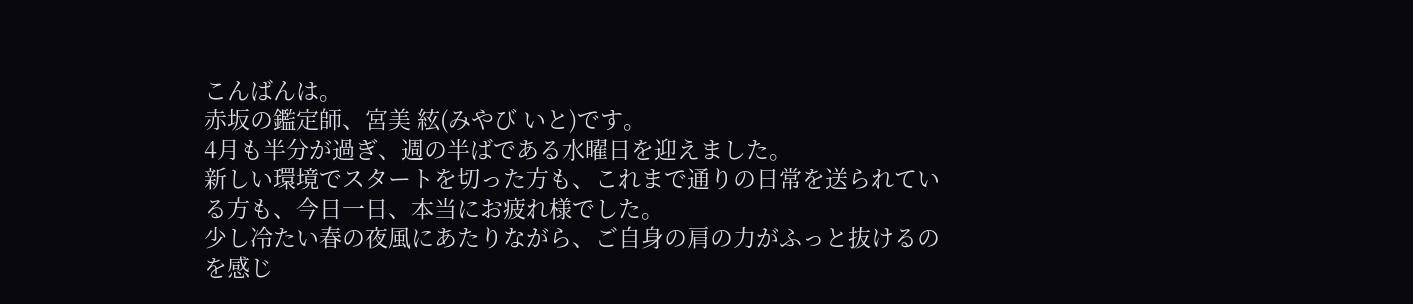こんばんは。
赤坂の鑑定師、宮美 絃(みやび いと)です。
4月も半分が過ぎ、週の半ばである水曜日を迎えました。
新しい環境でスタートを切った方も、これまで通りの日常を送られている方も、今日一日、本当にお疲れ様でした。
少し冷たい春の夜風にあたりながら、ご自身の肩の力がふっと抜けるのを感じ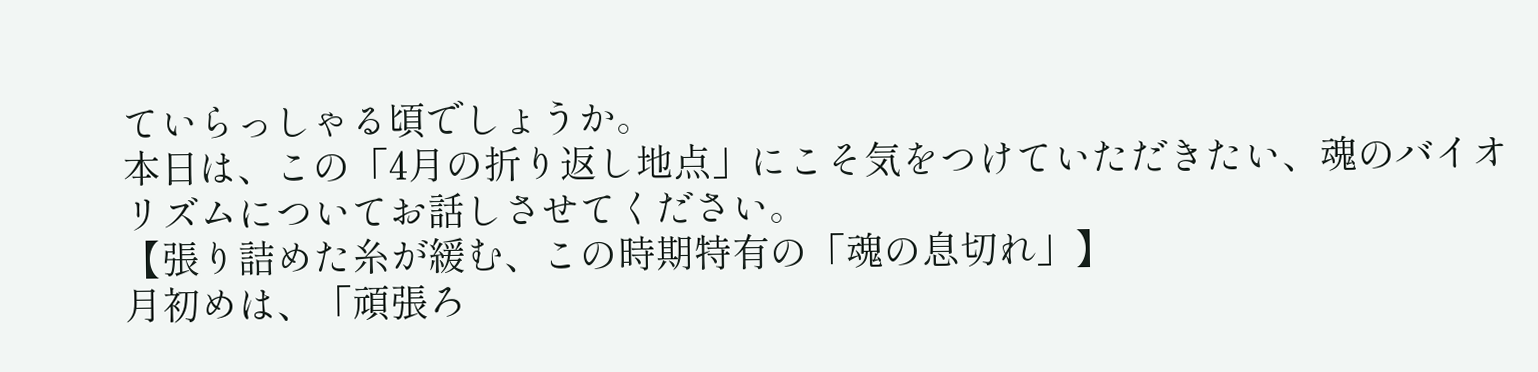ていらっしゃる頃でしょうか。
本日は、この「4月の折り返し地点」にこそ気をつけていただきたい、魂のバイオリズムについてお話しさせてください。
【張り詰めた糸が緩む、この時期特有の「魂の息切れ」】
月初めは、「頑張ろ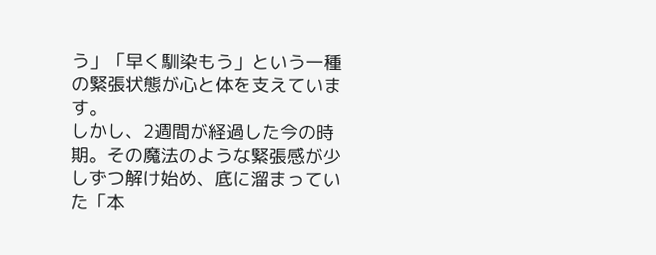う」「早く馴染もう」という一種の緊張状態が心と体を支えています。
しかし、2週間が経過した今の時期。その魔法のような緊張感が少しずつ解け始め、底に溜まっていた「本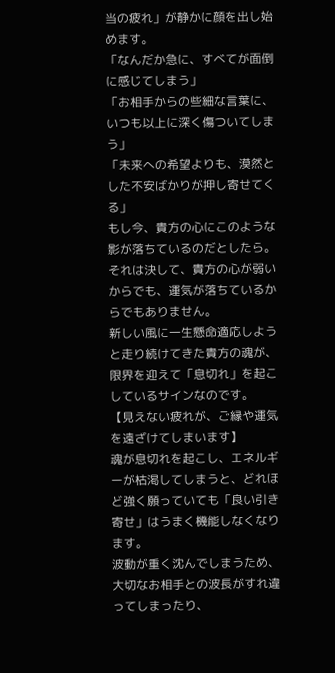当の疲れ」が静かに顔を出し始めます。
「なんだか急に、すべてが面倒に感じてしまう」
「お相手からの些細な言葉に、いつも以上に深く傷ついてしまう」
「未来への希望よりも、漠然とした不安ばかりが押し寄せてくる」
もし今、貴方の心にこのような影が落ちているのだとしたら。
それは決して、貴方の心が弱いからでも、運気が落ちているからでもありません。
新しい風に一生懸命適応しようと走り続けてきた貴方の魂が、限界を迎えて「息切れ」を起こしているサインなのです。
【見えない疲れが、ご縁や運気を遠ざけてしまいます】
魂が息切れを起こし、エネルギーが枯渇してしまうと、どれほど強く願っていても「良い引き寄せ」はうまく機能しなくなります。
波動が重く沈んでしまうため、大切なお相手との波長がすれ違ってしまったり、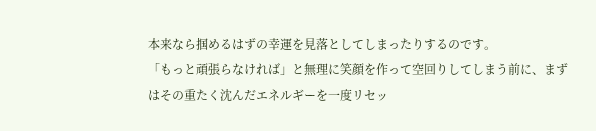本来なら掴めるはずの幸運を見落としてしまったりするのです。
「もっと頑張らなければ」と無理に笑顔を作って空回りしてしまう前に、まずはその重たく沈んだエネルギーを一度リセッ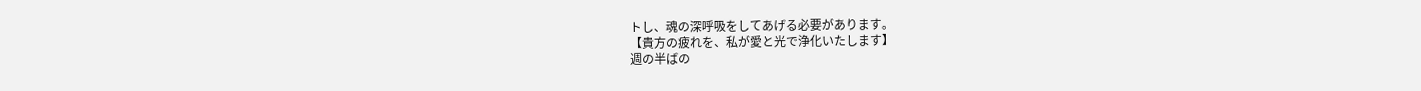トし、魂の深呼吸をしてあげる必要があります。
【貴方の疲れを、私が愛と光で浄化いたします】
週の半ばの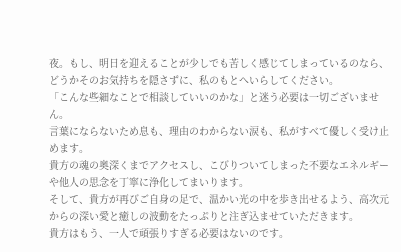夜。もし、明日を迎えることが少しでも苦しく感じてしまっているのなら、どうかそのお気持ちを隠さずに、私のもとへいらしてください。
「こんな些細なことで相談していいのかな」と迷う必要は一切ございません。
言葉にならないため息も、理由のわからない涙も、私がすべて優しく受け止めます。
貴方の魂の奥深くまでアクセスし、こびりついてしまった不要なエネルギーや他人の思念を丁寧に浄化してまいります。
そして、貴方が再びご自身の足で、温かい光の中を歩き出せるよう、高次元からの深い愛と癒しの波動をたっぷりと注ぎ込ませていただきます。
貴方はもう、一人で頑張りすぎる必要はないのです。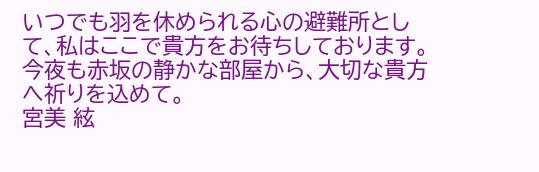いつでも羽を休められる心の避難所として、私はここで貴方をお待ちしております。
今夜も赤坂の静かな部屋から、大切な貴方へ祈りを込めて。
宮美 絃